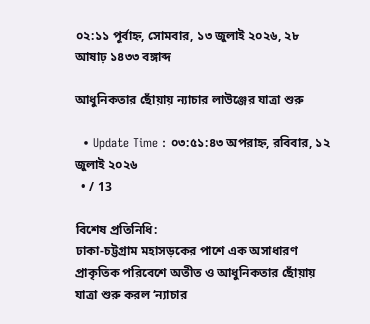০২:১১ পূর্বাহ্ন, সোমবার, ১৩ জুলাই ২০২৬, ২৮ আষাঢ় ১৪৩৩ বঙ্গাব্দ

আধুনিকতার ছোঁয়ায় ন্যাচার লাউঞ্জের যাত্রা শুরু

  • Update Time : ০৩:৫১:৪৩ অপরাহ্ন, রবিবার, ১২ জুলাই ২০২৬
  • / 13

বিশেষ প্রতিনিধি:
ঢাকা-চট্টগ্রাম মহাসড়কের পাশে এক অসাধারণ প্রাকৃতিক পরিবেশে অতীত ও আধুনিকতার ছোঁয়ায় যাত্রা শুরু করল ‘ন্যাচার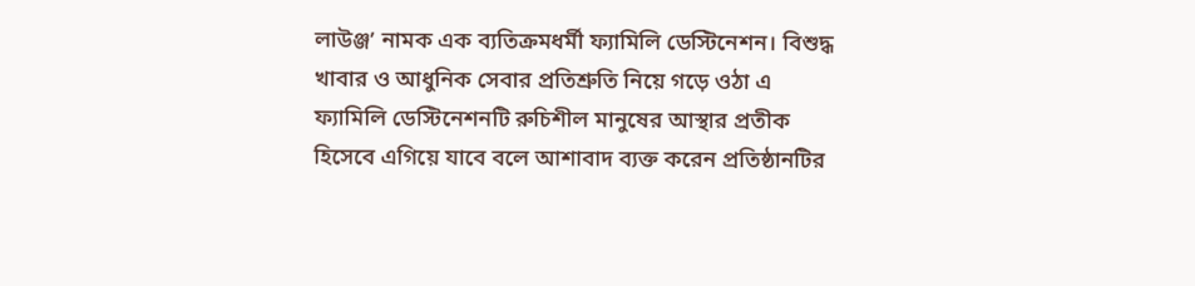লাউঞ্জ’ নামক এক ব্যতিক্রমধর্মী ফ্যামিলি ডেস্টিনেশন। বিশুদ্ধ খাবার ও আধুনিক সেবার প্রতিশ্রুতি নিয়ে গড়ে ওঠা এ ফ্যামিলি ডেস্টিনেশনটি রুচিশীল মানুষের আস্থার প্রতীক হিসেবে এগিয়ে যাবে বলে আশাবাদ ব্যক্ত করেন প্রতিষ্ঠানটির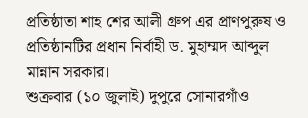প্রতিষ্ঠাতা শাহ শের আলী গ্রুপ এর প্রাণপুরুষ ও প্রতিষ্ঠানটির প্রধান নির্বাহী ড. মুহাম্মদ আব্দুল মান্নান সরকার।
শুক্রবার (১০ জুলাই) দুপুরে সোনারগাঁও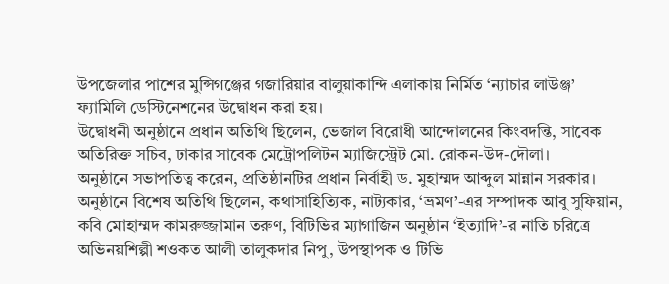উপজেলার পাশের মুন্সিগঞ্জের গজারিয়ার বালুয়াকান্দি এলাকায় নির্মিত ‘ন্যাচার লাউঞ্জ’ ফ্যামিলি ডেস্টিনেশনের উদ্বোধন করা হয়।
উদ্বোধনী অনুষ্ঠানে প্রধান অতিথি ছিলেন, ভেজাল বিরোধী আন্দোলনের কিংবদন্তি, সাবেক অতিরিক্ত সচিব, ঢাকার সাবেক মেট্রোপলিটন ম্যাজিস্ট্রেট মো. রোকন-উদ-দৌলা।
অনুষ্ঠানে সভাপতিত্ব করেন, প্রতিষ্ঠানটির প্রধান নির্বাহী ড. মুহাম্মদ আব্দুল মান্নান সরকার। অনুষ্ঠানে বিশেষ অতিথি ছিলেন, কথাসাহিত্যিক, নাট্যকার, ‘ভ্রমণ’-এর সম্পাদক আবু সুফিয়ান, কবি মোহাম্মদ কামরুজ্জামান তরুণ, বিটিভির ম্যাগাজিন অনুষ্ঠান ‘ইত্যাদি’-র নাতি চরিত্রে অভিনয়শিল্পী শওকত আলী তালুকদার নিপু, উপস্থাপক ও টিভি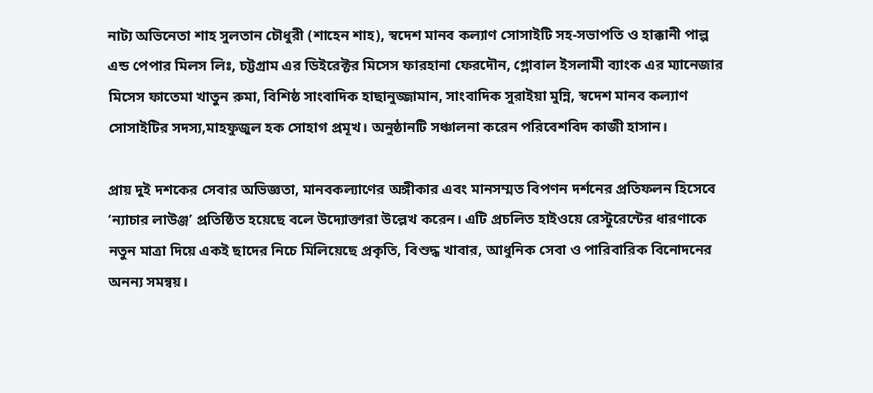নাট্য অভিনেতা শাহ সুলতান চৌধুরী (শাহেন শাহ), স্বদেশ মানব কল্যাণ সোসাইটি সহ-সভাপতি ও হাক্কানী পাল্প এন্ড পেপার মিলস লিঃ, চট্টগ্রাম এর ডিইরেক্টর মিসেস ফারহানা ফেরদৌন, গ্লোবাল ইসলামী ব্যাংক এর ম্যানেজার মিসেস ফাতেমা খাতুন রুমা, বিশিষ্ঠ সাংবাদিক হাছানুজ্জামান, সাংবাদিক সুরাইয়া মুন্নি, স্বদেশ মানব কল্যাণ সোসাইটির সদস্য,মাহফুজুল হক সোহাগ প্রমূখ। অনুষ্ঠানটি সঞ্চালনা করেন পরিবেশবিদ কাজী হাসান।

প্রায় দুই দশকের সেবার অভিজ্ঞতা, মানবকল্যাণের অঙ্গীকার এবং মানসম্মত বিপণন দর্শনের প্রতিফলন হিসেবে ‘ন্যাচার লাউঞ্জ’ প্রতিষ্ঠিত হয়েছে বলে উদ্যোক্তারা উল্লেখ করেন। এটি প্রচলিত হাইওয়ে রেস্টুরেন্টের ধারণাকে নতুন মাত্রা দিয়ে একই ছাদের নিচে মিলিয়েছে প্রকৃতি, বিশুদ্ধ খাবার, আধুনিক সেবা ও পারিবারিক বিনোদনের অনন্য সমন্বয়।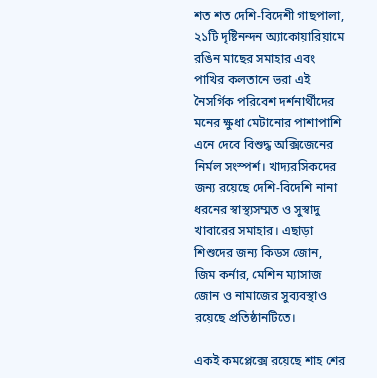শত শত দেশি-বিদেশী গাছপালা, ২১টি দৃষ্টিনন্দন অ্যাকোয়ারিয়ামে রঙিন মাছের সমাহার এবং পাখির কলতানে ভরা এই নৈসর্গিক পরিবেশ দর্শনার্থীদের মনের ক্ষুধা মেটানোর পাশাপাশি এনে দেবে বিশুদ্ধ অক্সিজেনের নির্মল সংস্পর্শ। খাদ্যরসিকদের জন্য রয়েছে দেশি-বিদেশি নানা ধরনের স্বাস্থ্যসম্মত ও সুস্বাদু খাবারের সমাহার। এছাড়া শিশুদের জন্য কিডস জোন, জিম কর্নার, মেশিন ম্যাসাজ জোন ও নামাজের সুব্যবস্থাও রয়েছে প্রতিষ্ঠানটিতে।

একই কমপ্লেক্সে রয়েছে শাহ শের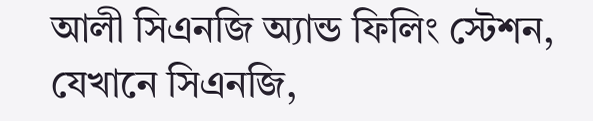আলী সিএনজি অ্যান্ড ফিলিং স্টেশন, যেখানে সিএনজি,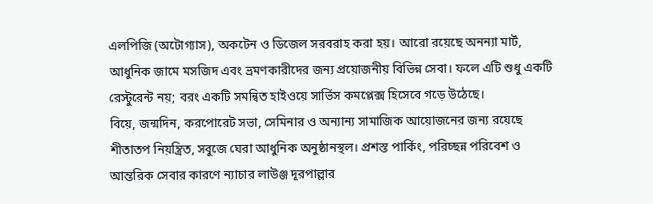এলপিজি (অটোগ্যাস), অকটেন ও ডিজেল সরবরাহ করা হয়। আরো রয়েছে অনন্যা মার্ট, আধুনিক জামে মসজিদ এবং ভ্রমণকারীদের জন্য প্রয়োজনীয় বিভিন্ন সেবা। ফলে এটি শুধু একটি রেস্টুরেন্ট নয়; বরং একটি সমন্বিত হাইওয়ে সার্ভিস কমপ্লেক্স হিসেবে গড়ে উঠেছে।
বিয়ে, জন্মদিন, করপোরেট সভা, সেমিনার ও অন্যান্য সামাজিক আয়োজনের জন্য রয়েছে শীতাতপ নিয়ন্ত্রিত, সবুজে ঘেরা আধুনিক অনুষ্ঠানস্থল। প্রশস্ত পার্কিং, পরিচ্ছন্ন পরিবেশ ও আন্তরিক সেবার কারণে ন্যাচার লাউঞ্জ দূরপাল্লার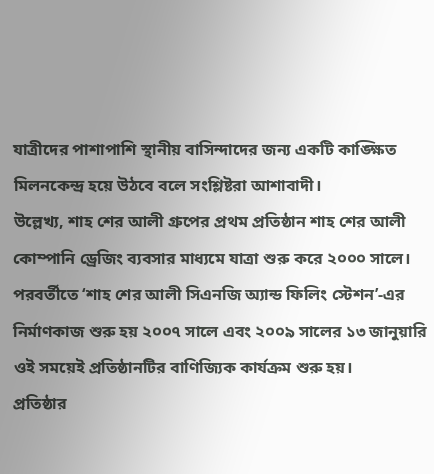যাত্রীদের পাশাপাশি স্থানীয় বাসিন্দাদের জন্য একটি কাঙ্ক্ষিত মিলনকেন্দ্র হয়ে উঠবে বলে সংশ্লিষ্টরা আশাবাদী।
উল্লেখ্য, শাহ শের আলী গ্রুপের প্রথম প্রতিষ্ঠান শাহ শের আলী কোম্পানি ড্রেজিং ব্যবসার মাধ্যমে যাত্রা শুরু করে ২০০০ সালে। পরবর্তীতে ‘শাহ শের আলী সিএনজি অ্যান্ড ফিলিং স্টেশন’-এর নির্মাণকাজ শুরু হয় ২০০৭ সালে এবং ২০০৯ সালের ১৩ জানুয়ারি ওই সময়েই প্রতিষ্ঠানটির বাণিজ্যিক কার্যক্রম শুরু হয়।
প্রতিষ্ঠার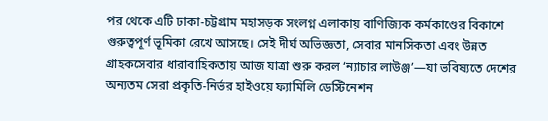পর থেকে এটি ঢাকা-চট্টগ্রাম মহাসড়ক সংলগ্ন এলাকায় বাণিজ্যিক কর্মকাণ্ডের বিকাশে গুরুত্বপূর্ণ ভূমিকা রেখে আসছে। সেই দীর্ঘ অভিজ্ঞতা, সেবার মানসিকতা এবং উন্নত গ্রাহকসেবার ধারাবাহিকতায় আজ যাত্রা শুরু করল ‘ন্যাচার লাউঞ্জ’—যা ভবিষ্যতে দেশের অন্যতম সেরা প্রকৃতি-নির্ভর হাইওয়ে ফ্যামিলি ডেস্টিনেশন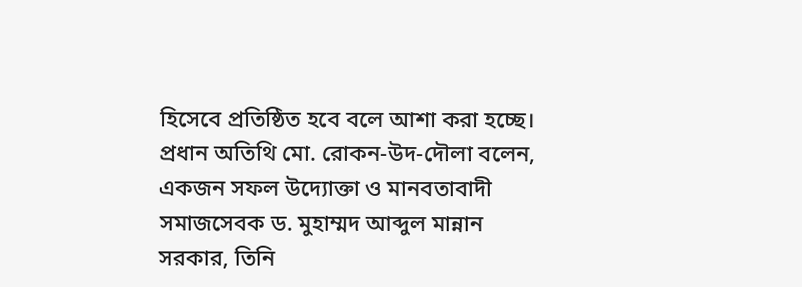হিসেবে প্রতিষ্ঠিত হবে বলে আশা করা হচ্ছে।
প্রধান অতিথি মো. রোকন-উদ-দৌলা বলেন, একজন সফল উদ্যোক্তা ও মানবতাবাদী সমাজসেবক ড. মুহাম্মদ আব্দুল মান্নান সরকার, তিনি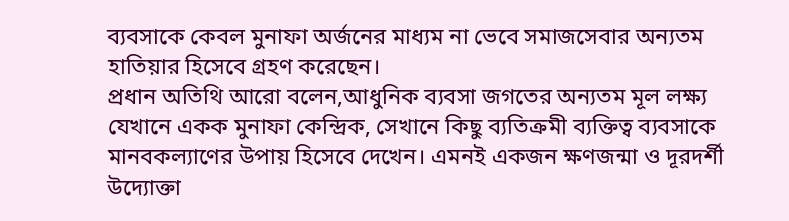ব্যবসাকে কেবল মুনাফা অর্জনের মাধ্যম না ভেবে সমাজসেবার অন্যতম হাতিয়ার হিসেবে গ্রহণ করেছেন।
প্রধান অতিথি আরো বলেন,আধুনিক ব্যবসা জগতের অন্যতম মূল লক্ষ্য যেখানে একক মুনাফা কেন্দ্রিক, সেখানে কিছু ব্যতিক্রমী ব্যক্তিত্ব ব্যবসাকে মানবকল্যাণের উপায় হিসেবে দেখেন। এমনই একজন ক্ষণজন্মা ও দূরদর্শী উদ্যোক্তা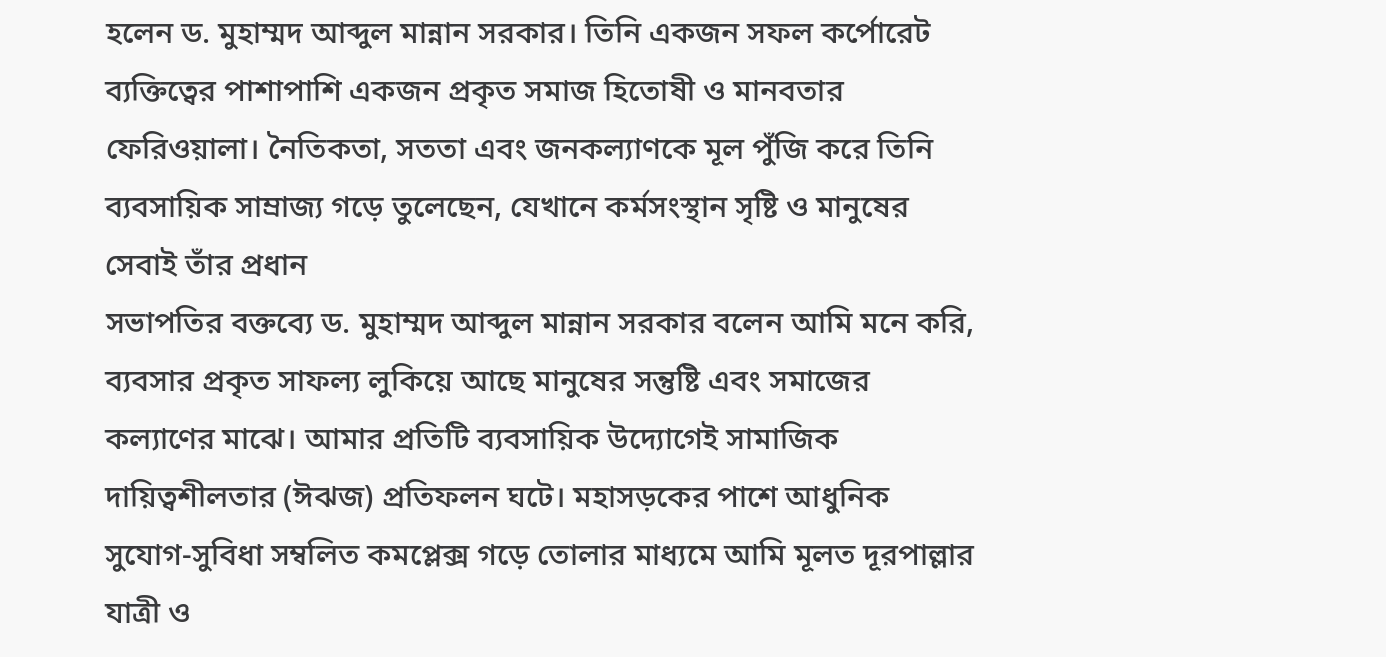হলেন ড. মুহাম্মদ আব্দুল মান্নান সরকার। তিনি একজন সফল কর্পোরেট ব্যক্তিত্বের পাশাপাশি একজন প্রকৃত সমাজ হিতোষী ও মানবতার ফেরিওয়ালা। নৈতিকতা, সততা এবং জনকল্যাণকে মূল পুঁজি করে তিনি ব্যবসায়িক সাম্রাজ্য গড়ে তুলেছেন, যেখানে কর্মসংস্থান সৃষ্টি ও মানুষের সেবাই তাঁর প্রধান
সভাপতির বক্তব্যে ড. মুহাম্মদ আব্দুল মান্নান সরকার বলেন আমি মনে করি, ব্যবসার প্রকৃত সাফল্য লুকিয়ে আছে মানুষের সন্তুষ্টি এবং সমাজের কল্যাণের মাঝে। আমার প্রতিটি ব্যবসায়িক উদ্যোগেই সামাজিক দায়িত্বশীলতার (ঈঝজ) প্রতিফলন ঘটে। মহাসড়কের পাশে আধুনিক সুযোগ-সুবিধা সম্বলিত কমপ্লেক্স গড়ে তোলার মাধ্যমে আমি মূলত দূরপাল্লার যাত্রী ও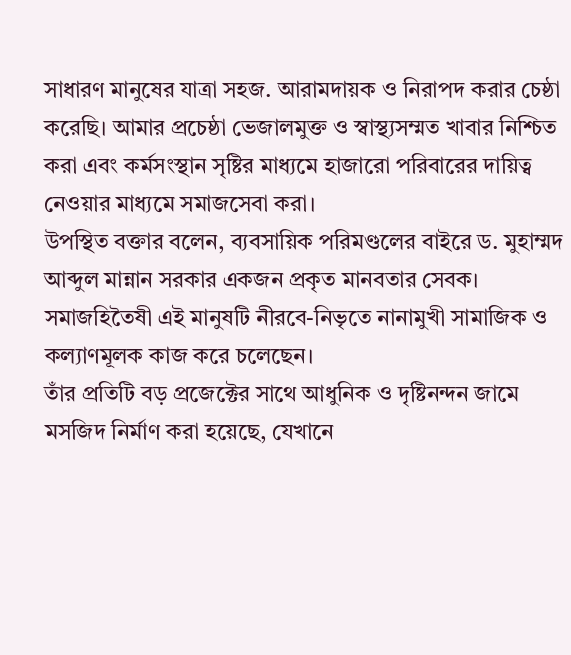সাধারণ মানুষের যাত্রা সহজ. আরামদায়ক ও নিরাপদ করার চেষ্ঠা করেছি। আমার প্রচেষ্ঠা ভেজালমুক্ত ও স্বাস্থ্যসম্মত খাবার নিশ্চিত করা এবং কর্মসংস্থান সৃষ্টির মাধ্যমে হাজারো পরিবারের দায়িত্ব নেওয়ার মাধ্যমে সমাজসেবা করা।
উপস্থিত বক্তার বলেন, ব্যবসায়িক পরিমণ্ডলের বাইরে ড. মুহাম্মদ আব্দুল মান্নান সরকার একজন প্রকৃত মানবতার সেবক। সমাজহিতৈষী এই মানুষটি নীরবে-নিভৃতে নানামুখী সামাজিক ও কল্যাণমূলক কাজ করে চলেছেন।
তাঁর প্রতিটি বড় প্রজেক্টের সাথে আধুনিক ও দৃষ্টিনন্দন জামে মসজিদ নির্মাণ করা হয়েছে, যেখানে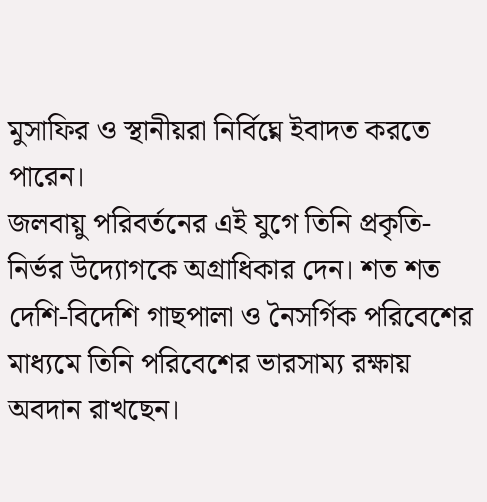মুসাফির ও স্থানীয়রা নির্বিঘ্নে ইবাদত করতে পারেন।
জলবায়ু পরিবর্তনের এই যুগে তিনি প্রকৃতি-নির্ভর উদ্যোগকে অগ্রাধিকার দেন। শত শত দেশি-বিদেশি গাছপালা ও নৈসর্গিক পরিবেশের মাধ্যমে তিনি পরিবেশের ভারসাম্য রক্ষায় অবদান রাখছেন।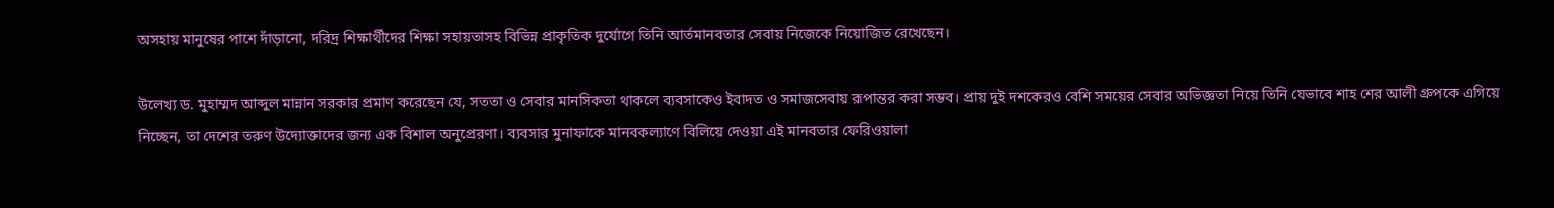অসহায় মানুষের পাশে দাঁড়ানো, দরিদ্র শিক্ষার্থীদের শিক্ষা সহায়তাসহ বিভিন্ন প্রাকৃতিক দুর্যোগে তিনি আর্তমানবতার সেবায় নিজেকে নিয়োজিত রেখেছেন।

উলেখ্য ড. মুহাম্মদ আব্দুল মান্নান সরকার প্রমাণ করেছেন যে, সততা ও সেবার মানসিকতা থাকলে ব্যবসাকেও ইবাদত ও সমাজসেবায় রূপান্তর করা সম্ভব। প্রায় দুই দশকেরও বেশি সময়ের সেবার অভিজ্ঞতা নিয়ে তিনি যেভাবে শাহ শের আলী গ্রুপকে এগিয়ে নিচ্ছেন, তা দেশের তরুণ উদ্যোক্তাদের জন্য এক বিশাল অনুপ্রেরণা। ব্যবসার মুনাফাকে মানবকল্যাণে বিলিয়ে দেওয়া এই মানবতার ফেরিওয়ালা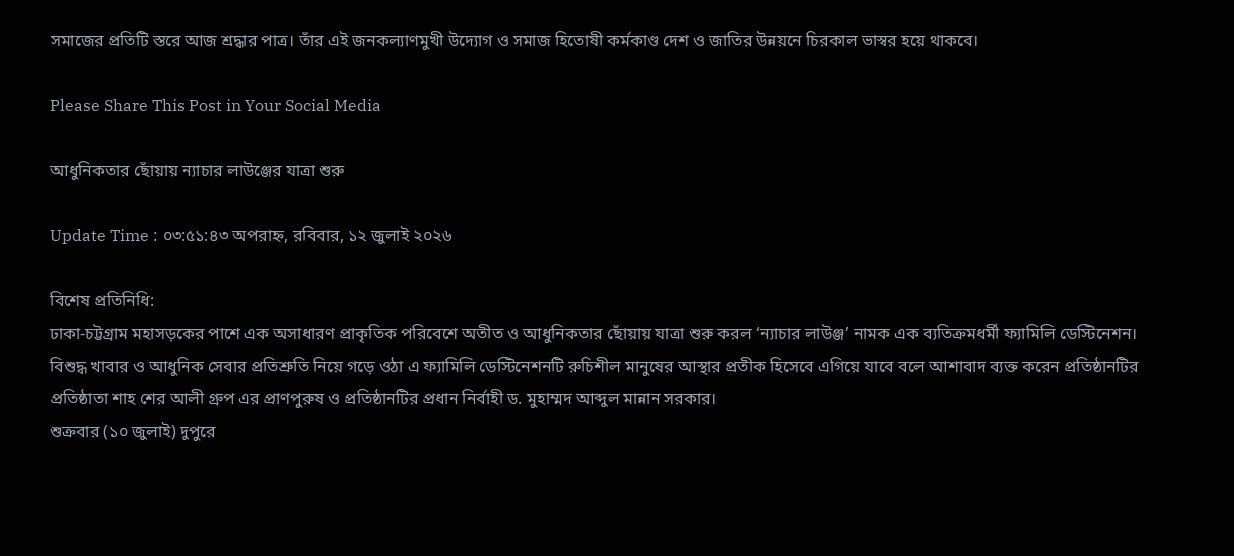সমাজের প্রতিটি স্তরে আজ শ্রদ্ধার পাত্র। তাঁর এই জনকল্যাণমুখী উদ্যোগ ও সমাজ হিতোষী কর্মকাণ্ড দেশ ও জাতির উন্নয়নে চিরকাল ভাস্বর হয়ে থাকবে।

Please Share This Post in Your Social Media

আধুনিকতার ছোঁয়ায় ন্যাচার লাউঞ্জের যাত্রা শুরু

Update Time : ০৩:৫১:৪৩ অপরাহ্ন, রবিবার, ১২ জুলাই ২০২৬

বিশেষ প্রতিনিধি:
ঢাকা-চট্টগ্রাম মহাসড়কের পাশে এক অসাধারণ প্রাকৃতিক পরিবেশে অতীত ও আধুনিকতার ছোঁয়ায় যাত্রা শুরু করল ‘ন্যাচার লাউঞ্জ’ নামক এক ব্যতিক্রমধর্মী ফ্যামিলি ডেস্টিনেশন। বিশুদ্ধ খাবার ও আধুনিক সেবার প্রতিশ্রুতি নিয়ে গড়ে ওঠা এ ফ্যামিলি ডেস্টিনেশনটি রুচিশীল মানুষের আস্থার প্রতীক হিসেবে এগিয়ে যাবে বলে আশাবাদ ব্যক্ত করেন প্রতিষ্ঠানটির প্রতিষ্ঠাতা শাহ শের আলী গ্রুপ এর প্রাণপুরুষ ও প্রতিষ্ঠানটির প্রধান নির্বাহী ড. মুহাম্মদ আব্দুল মান্নান সরকার।
শুক্রবার (১০ জুলাই) দুপুরে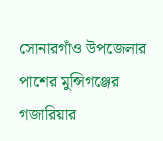সোনারগাঁও উপজেলার পাশের মুন্সিগঞ্জের গজারিয়ার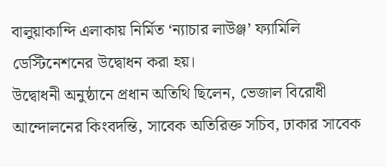বালুয়াকান্দি এলাকায় নির্মিত ‘ন্যাচার লাউঞ্জ’ ফ্যামিলি ডেস্টিনেশনের উদ্বোধন করা হয়।
উদ্বোধনী অনুষ্ঠানে প্রধান অতিথি ছিলেন, ভেজাল বিরোধী আন্দোলনের কিংবদন্তি, সাবেক অতিরিক্ত সচিব, ঢাকার সাবেক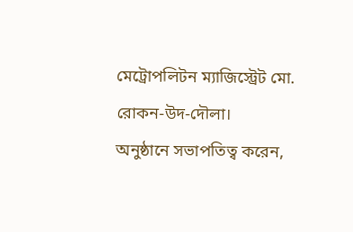মেট্রোপলিটন ম্যাজিস্ট্রেট মো. রোকন-উদ-দৌলা।
অনুষ্ঠানে সভাপতিত্ব করেন,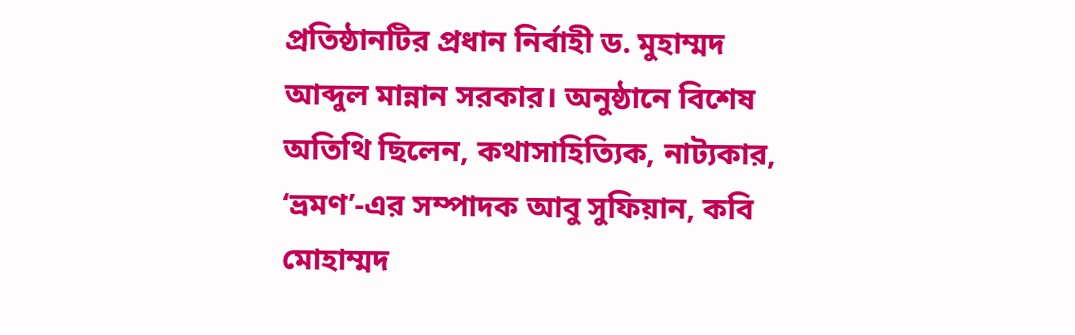প্রতিষ্ঠানটির প্রধান নির্বাহী ড. মুহাম্মদ আব্দুল মান্নান সরকার। অনুষ্ঠানে বিশেষ অতিথি ছিলেন, কথাসাহিত্যিক, নাট্যকার, ‘ভ্রমণ’-এর সম্পাদক আবু সুফিয়ান, কবি মোহাম্মদ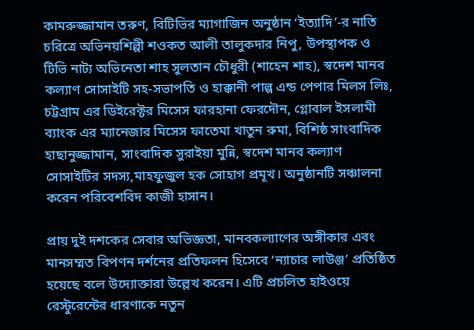কামরুজ্জামান তরুণ, বিটিভির ম্যাগাজিন অনুষ্ঠান ‘ইত্যাদি’-র নাতি চরিত্রে অভিনয়শিল্পী শওকত আলী তালুকদার নিপু, উপস্থাপক ও টিভি নাট্য অভিনেতা শাহ সুলতান চৌধুরী (শাহেন শাহ), স্বদেশ মানব কল্যাণ সোসাইটি সহ-সভাপতি ও হাক্কানী পাল্প এন্ড পেপার মিলস লিঃ, চট্টগ্রাম এর ডিইরেক্টর মিসেস ফারহানা ফেরদৌন, গ্লোবাল ইসলামী ব্যাংক এর ম্যানেজার মিসেস ফাতেমা খাতুন রুমা, বিশিষ্ঠ সাংবাদিক হাছানুজ্জামান, সাংবাদিক সুরাইয়া মুন্নি, স্বদেশ মানব কল্যাণ সোসাইটির সদস্য,মাহফুজুল হক সোহাগ প্রমূখ। অনুষ্ঠানটি সঞ্চালনা করেন পরিবেশবিদ কাজী হাসান।

প্রায় দুই দশকের সেবার অভিজ্ঞতা, মানবকল্যাণের অঙ্গীকার এবং মানসম্মত বিপণন দর্শনের প্রতিফলন হিসেবে ‘ন্যাচার লাউঞ্জ’ প্রতিষ্ঠিত হয়েছে বলে উদ্যোক্তারা উল্লেখ করেন। এটি প্রচলিত হাইওয়ে রেস্টুরেন্টের ধারণাকে নতুন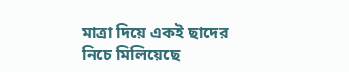মাত্রা দিয়ে একই ছাদের নিচে মিলিয়েছে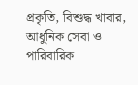প্রকৃতি, বিশুদ্ধ খাবার, আধুনিক সেবা ও পারিবারিক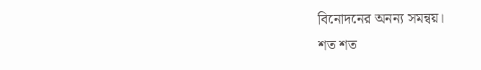বিনোদনের অনন্য সমন্বয়।
শত শত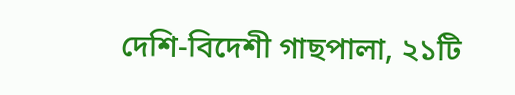দেশি-বিদেশী গাছপালা, ২১টি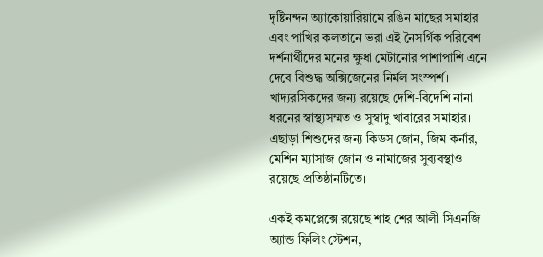দৃষ্টিনন্দন অ্যাকোয়ারিয়ামে রঙিন মাছের সমাহার এবং পাখির কলতানে ভরা এই নৈসর্গিক পরিবেশ দর্শনার্থীদের মনের ক্ষুধা মেটানোর পাশাপাশি এনে দেবে বিশুদ্ধ অক্সিজেনের নির্মল সংস্পর্শ। খাদ্যরসিকদের জন্য রয়েছে দেশি-বিদেশি নানা ধরনের স্বাস্থ্যসম্মত ও সুস্বাদু খাবারের সমাহার। এছাড়া শিশুদের জন্য কিডস জোন, জিম কর্নার, মেশিন ম্যাসাজ জোন ও নামাজের সুব্যবস্থাও রয়েছে প্রতিষ্ঠানটিতে।

একই কমপ্লেক্সে রয়েছে শাহ শের আলী সিএনজি অ্যান্ড ফিলিং স্টেশন,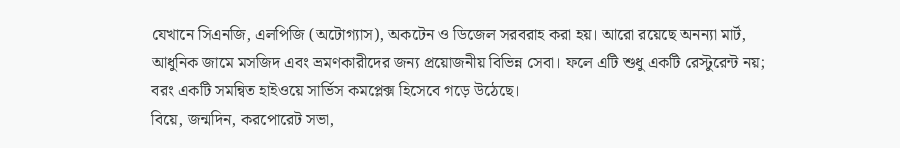যেখানে সিএনজি, এলপিজি (অটোগ্যাস), অকটেন ও ডিজেল সরবরাহ করা হয়। আরো রয়েছে অনন্যা মার্ট, আধুনিক জামে মসজিদ এবং ভ্রমণকারীদের জন্য প্রয়োজনীয় বিভিন্ন সেবা। ফলে এটি শুধু একটি রেস্টুরেন্ট নয়; বরং একটি সমন্বিত হাইওয়ে সার্ভিস কমপ্লেক্স হিসেবে গড়ে উঠেছে।
বিয়ে, জন্মদিন, করপোরেট সভা,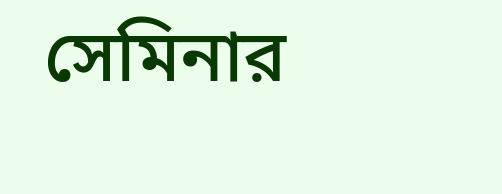সেমিনার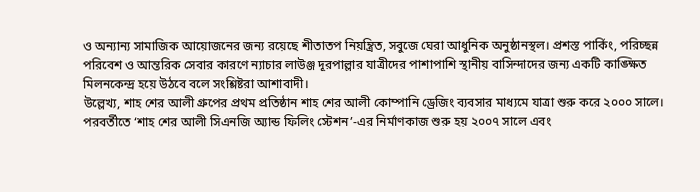ও অন্যান্য সামাজিক আয়োজনের জন্য রয়েছে শীতাতপ নিয়ন্ত্রিত, সবুজে ঘেরা আধুনিক অনুষ্ঠানস্থল। প্রশস্ত পার্কিং, পরিচ্ছন্ন পরিবেশ ও আন্তরিক সেবার কারণে ন্যাচার লাউঞ্জ দূরপাল্লার যাত্রীদের পাশাপাশি স্থানীয় বাসিন্দাদের জন্য একটি কাঙ্ক্ষিত মিলনকেন্দ্র হয়ে উঠবে বলে সংশ্লিষ্টরা আশাবাদী।
উল্লেখ্য, শাহ শের আলী গ্রুপের প্রথম প্রতিষ্ঠান শাহ শের আলী কোম্পানি ড্রেজিং ব্যবসার মাধ্যমে যাত্রা শুরু করে ২০০০ সালে। পরবর্তীতে ‘শাহ শের আলী সিএনজি অ্যান্ড ফিলিং স্টেশন’-এর নির্মাণকাজ শুরু হয় ২০০৭ সালে এবং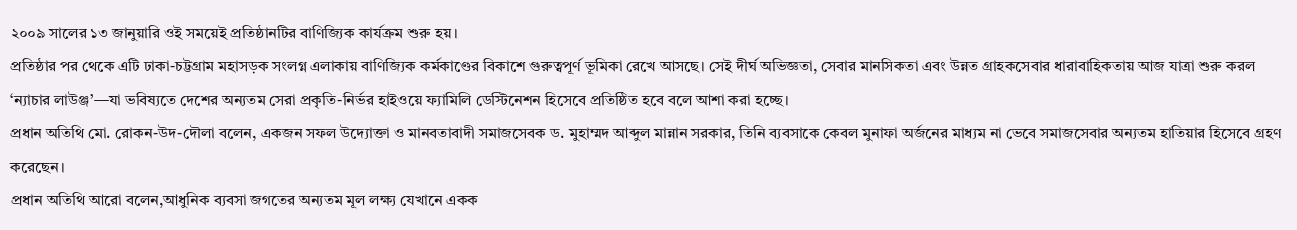২০০৯ সালের ১৩ জানুয়ারি ওই সময়েই প্রতিষ্ঠানটির বাণিজ্যিক কার্যক্রম শুরু হয়।
প্রতিষ্ঠার পর থেকে এটি ঢাকা-চট্টগ্রাম মহাসড়ক সংলগ্ন এলাকায় বাণিজ্যিক কর্মকাণ্ডের বিকাশে গুরুত্বপূর্ণ ভূমিকা রেখে আসছে। সেই দীর্ঘ অভিজ্ঞতা, সেবার মানসিকতা এবং উন্নত গ্রাহকসেবার ধারাবাহিকতায় আজ যাত্রা শুরু করল ‘ন্যাচার লাউঞ্জ’—যা ভবিষ্যতে দেশের অন্যতম সেরা প্রকৃতি-নির্ভর হাইওয়ে ফ্যামিলি ডেস্টিনেশন হিসেবে প্রতিষ্ঠিত হবে বলে আশা করা হচ্ছে।
প্রধান অতিথি মো. রোকন-উদ-দৌলা বলেন, একজন সফল উদ্যোক্তা ও মানবতাবাদী সমাজসেবক ড. মুহাম্মদ আব্দুল মান্নান সরকার, তিনি ব্যবসাকে কেবল মুনাফা অর্জনের মাধ্যম না ভেবে সমাজসেবার অন্যতম হাতিয়ার হিসেবে গ্রহণ করেছেন।
প্রধান অতিথি আরো বলেন,আধুনিক ব্যবসা জগতের অন্যতম মূল লক্ষ্য যেখানে একক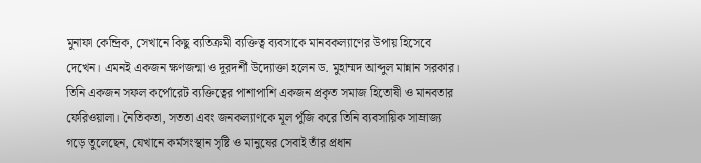মুনাফা কেন্দ্রিক, সেখানে কিছু ব্যতিক্রমী ব্যক্তিত্ব ব্যবসাকে মানবকল্যাণের উপায় হিসেবে দেখেন। এমনই একজন ক্ষণজন্মা ও দূরদর্শী উদ্যোক্তা হলেন ড. মুহাম্মদ আব্দুল মান্নান সরকার। তিনি একজন সফল কর্পোরেট ব্যক্তিত্বের পাশাপাশি একজন প্রকৃত সমাজ হিতোষী ও মানবতার ফেরিওয়ালা। নৈতিকতা, সততা এবং জনকল্যাণকে মূল পুঁজি করে তিনি ব্যবসায়িক সাম্রাজ্য গড়ে তুলেছেন, যেখানে কর্মসংস্থান সৃষ্টি ও মানুষের সেবাই তাঁর প্রধান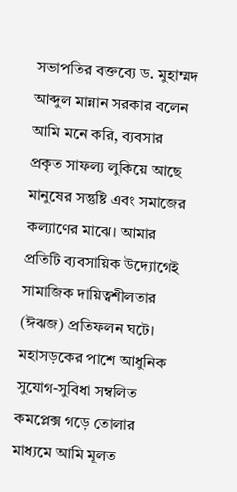সভাপতির বক্তব্যে ড. মুহাম্মদ আব্দুল মান্নান সরকার বলেন আমি মনে করি, ব্যবসার প্রকৃত সাফল্য লুকিয়ে আছে মানুষের সন্তুষ্টি এবং সমাজের কল্যাণের মাঝে। আমার প্রতিটি ব্যবসায়িক উদ্যোগেই সামাজিক দায়িত্বশীলতার (ঈঝজ) প্রতিফলন ঘটে। মহাসড়কের পাশে আধুনিক সুযোগ-সুবিধা সম্বলিত কমপ্লেক্স গড়ে তোলার মাধ্যমে আমি মূলত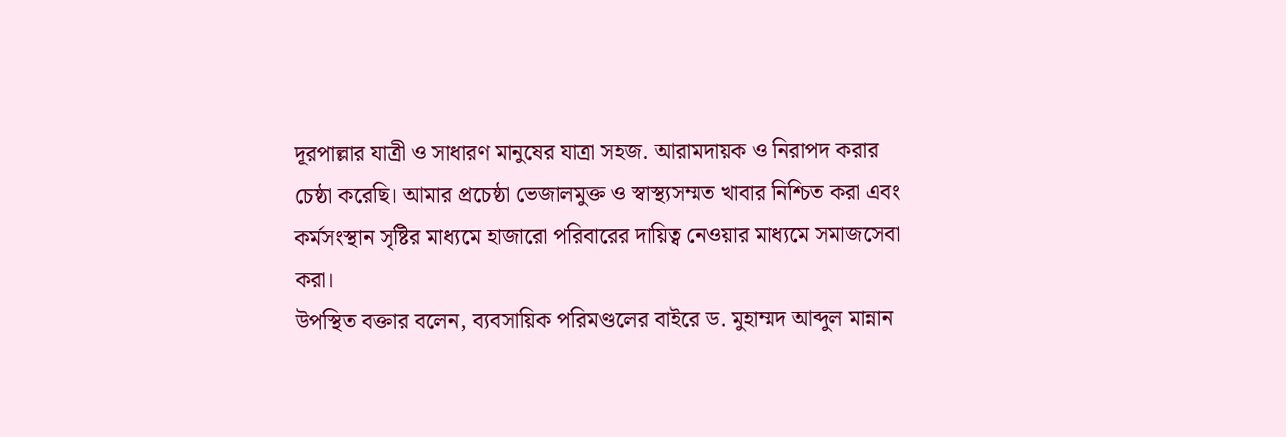দূরপাল্লার যাত্রী ও সাধারণ মানুষের যাত্রা সহজ. আরামদায়ক ও নিরাপদ করার চেষ্ঠা করেছি। আমার প্রচেষ্ঠা ভেজালমুক্ত ও স্বাস্থ্যসম্মত খাবার নিশ্চিত করা এবং কর্মসংস্থান সৃষ্টির মাধ্যমে হাজারো পরিবারের দায়িত্ব নেওয়ার মাধ্যমে সমাজসেবা করা।
উপস্থিত বক্তার বলেন, ব্যবসায়িক পরিমণ্ডলের বাইরে ড. মুহাম্মদ আব্দুল মান্নান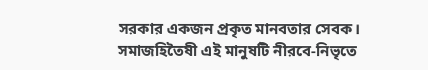সরকার একজন প্রকৃত মানবতার সেবক। সমাজহিতৈষী এই মানুষটি নীরবে-নিভৃতে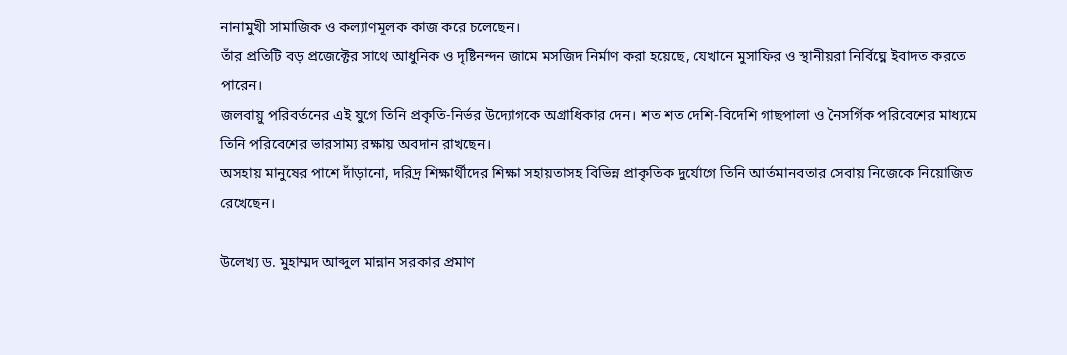নানামুখী সামাজিক ও কল্যাণমূলক কাজ করে চলেছেন।
তাঁর প্রতিটি বড় প্রজেক্টের সাথে আধুনিক ও দৃষ্টিনন্দন জামে মসজিদ নির্মাণ করা হয়েছে, যেখানে মুসাফির ও স্থানীয়রা নির্বিঘ্নে ইবাদত করতে পারেন।
জলবায়ু পরিবর্তনের এই যুগে তিনি প্রকৃতি-নির্ভর উদ্যোগকে অগ্রাধিকার দেন। শত শত দেশি-বিদেশি গাছপালা ও নৈসর্গিক পরিবেশের মাধ্যমে তিনি পরিবেশের ভারসাম্য রক্ষায় অবদান রাখছেন।
অসহায় মানুষের পাশে দাঁড়ানো, দরিদ্র শিক্ষার্থীদের শিক্ষা সহায়তাসহ বিভিন্ন প্রাকৃতিক দুর্যোগে তিনি আর্তমানবতার সেবায় নিজেকে নিয়োজিত রেখেছেন।

উলেখ্য ড. মুহাম্মদ আব্দুল মান্নান সরকার প্রমাণ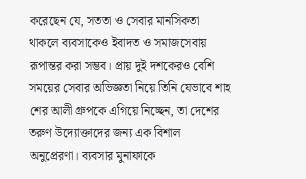করেছেন যে, সততা ও সেবার মানসিকতা থাকলে ব্যবসাকেও ইবাদত ও সমাজসেবায় রূপান্তর করা সম্ভব। প্রায় দুই দশকেরও বেশি সময়ের সেবার অভিজ্ঞতা নিয়ে তিনি যেভাবে শাহ শের আলী গ্রুপকে এগিয়ে নিচ্ছেন, তা দেশের তরুণ উদ্যোক্তাদের জন্য এক বিশাল অনুপ্রেরণা। ব্যবসার মুনাফাকে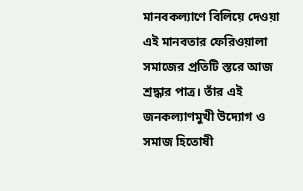মানবকল্যাণে বিলিয়ে দেওয়া এই মানবতার ফেরিওয়ালা সমাজের প্রতিটি স্তরে আজ শ্রদ্ধার পাত্র। তাঁর এই জনকল্যাণমুখী উদ্যোগ ও সমাজ হিতোষী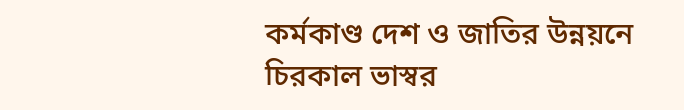কর্মকাণ্ড দেশ ও জাতির উন্নয়নে চিরকাল ভাস্বর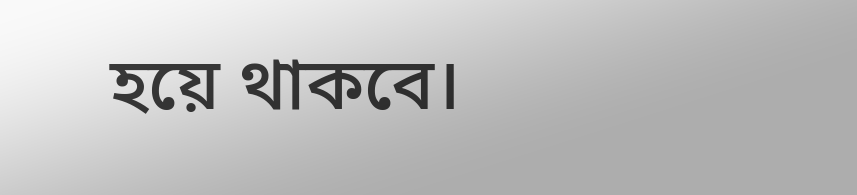হয়ে থাকবে।